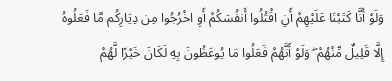وَلَوْ أَنَّا كَتَبْنَا عَلَيْهِمْ أَنِ اقْتُلُوا أَنفُسَكُمْ أَوِ اخْرُجُوا مِن دِيَارِكُم مَّا فَعَلُوهُ إِلَّا قَلِيلٌ مِّنْهُمْ ۖ وَلَوْ أَنَّهُمْ فَعَلُوا مَا يُوعَظُونَ بِهِ لَكَانَ خَيْرًا لَّهُمْ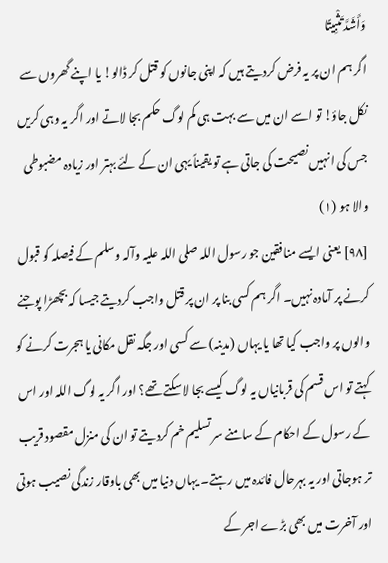وَأَشَدَّ تَثْبِيتًا
اگر ہم ان پر یہ فرض کردیتے ہیں کہ اپنی جانوں کو قتل کر ڈالو! یا اپنے گھروں سے نکل جاؤ! تو اسے ان میں سے بہت ہی کم لوگ حکم بجا لاتے اور اگر یہ وہی کریں جس کی انہیں نصیحت کی جاتی ہے تو یقیناً یہی ان کے لئے بہتر اور زیادہ مضبوطی والا ہو (١)
[٩٨] یعنی ایسے منافقین جو رسول اللہ صلی اللہ علیہ وآلہ وسلم کے فیصلہ کو قبول کرنے پر آمادہ نہیں۔ اگر ہم کسی بنا پر ان پر قتل واجب کردیتے جیسا کہ بچھڑا پوجنے والوں پر واجب کیا تھا یا یہاں (مدینہ) سے کسی اور جگہ نقل مکانی یا ہجرت کرنے کو کہتے تو اس قسم کی قربانیاں یہ لوگ کیسے بجا لا سکتے تھے؟ اور اگر یہ لوگ اللہ اور اس کے رسول کے احکام کے سامنے سر تسلیم خم کردیتے تو ان کی منزل مقصود قریب تر ہوجاتی اور یہ بہرحال فائدہ میں رہتے۔ یہاں دنیا میں بھی باوقار زندگی نصیب ہوتی اور آخرت میں بھی بڑے اجر کے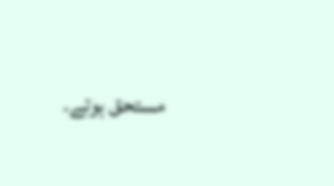مستحق ہوتے۔